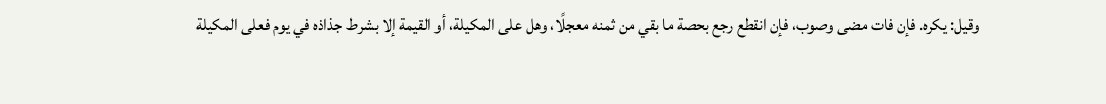وقيل: يكره. فإن فات مضى وصوب، فإن انقطع رجع بحصة ما بقي من ثمنه معجلًا، وهل على المكيلة، أو القيمة إلا بشرط جذاذه في يوم فعلى المكيلة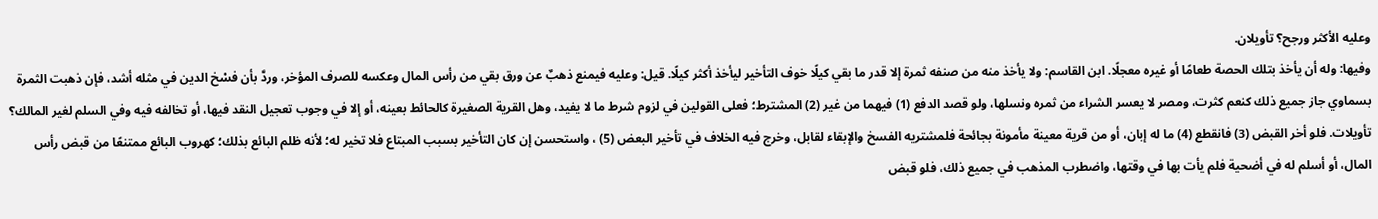وعليه الأكثر ورجح؟ تأويلان.
وفيها: وله أن يأخذ بتلك الحصة طعامًا أو غيره معجلًا. ابن القاسم: ولا يأخذ منه من صنفه ثمرة إلا قدر ما بقي كيلًا خوف التأخير ليأخذ أكثر كيلًا. قيل: وعليه فيمنع ذهبٌ عن ورق بقي من رأس المال وعكسه للصرف المؤخر، وردَّ بأن فسْخ الدين في مثله أشد، فإن ذهبت الثمرة بسماوي جاز جميع ذلك كنعم كثرت، ومصر لا يعسر الشراء من ثمره ونسلها، ولو قصد الدفع (1) فيهما من غير (2) المشترط؛ فعلى القولين في لزوم شرط ما لا يفيد، وهل القرية الصغيرة كالحائط بعينه، أو إلا في وجوب تعجيل النقد فيها، أو تخالفه فيه وفي السلم لغير المالك؟ تأويلات. فلو أخر القبض (3) فانقطع (4) ما له إبان، أو من قرية معينة مأمونة بجائحة فلمشتريه الفسخ والإبقاء لقابل، وخرج فيه الخلاف في تأخير البعض (5) ، واستحسن إن كان التأخير بسبب المبتاع فلا تخير له؛ لأنه ظلم البائع بذلك؛ كهروب البائع ممتنعًا من قبض رأس المال، أو أسلم له في أضحية فلم يأت بها في وقتها، واضطرب المذهب في جميع ذلك، فلو قبض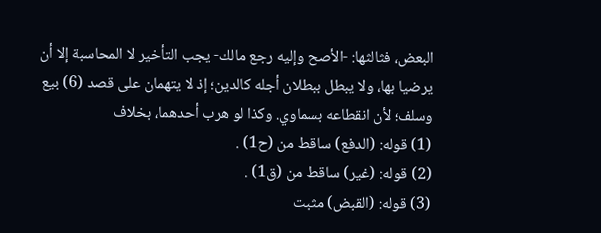البعض، فثالثها: -الأصح وإليه رجع مالك- يجب التأخير لا المحاسبة إلا أن يرضيا بها، ولا يبطل ببطلان أجله كالدين؛ إذ لا يتهمان على قصد (6) بيع وسلف؛ لأن انقطاعه بسماوي. وكذا لو هرب أحدهما، بخلاف
(1) قوله: (الدفع) ساقط من (ح1) .
(2) قوله: (غير) ساقط من (ق1) .
(3) قوله: (القبض) مثبت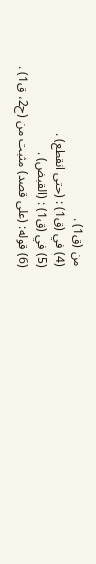من (ق1) .
(4) في (ق1) : (حتى انقطع) .
(5) في (ق1) : (القبض) .
(6) قوله: (على قصد) مثبت من (ح2، ق1) .